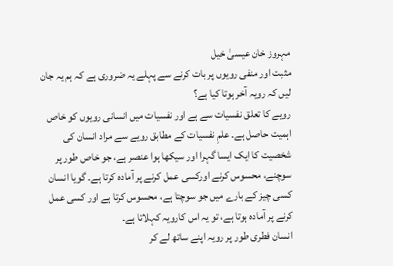مہروز خان عیسیٰ خیل
مثبت اور منفی رویوں پر بات کرنے سے پہلے یہ ضروری ہے کہ ہم یہ جان لیں کہ رویہ آخر ہوتا کیا ہے؟
رویے کا تعلق نفسیات سے ہے اور نفسیات میں انسانی رویوں کو خاص اہمیت حاصل ہے۔ علمِ نفسیات کے مطابق رویے سے مراد انسان کی شخصیت کا ایک ایسا گہرا اور سیکھا ہوا عنصر ہے، جو خاص طور پر سوچنے، محسوس کرنے اورکسی عمل کرنے پر آمادہ کرتا ہے۔ گویا انسان کسی چیز کے بارے میں جو سوچتا ہے، محسوس کرتا ہے اور کسی عمل کرنے پر آمادہ ہوتا ہے، تو یہ اس کارویہ کہلاتا ہے۔
انسان فطری طور پر رویہ اپنے ساتھ لے کر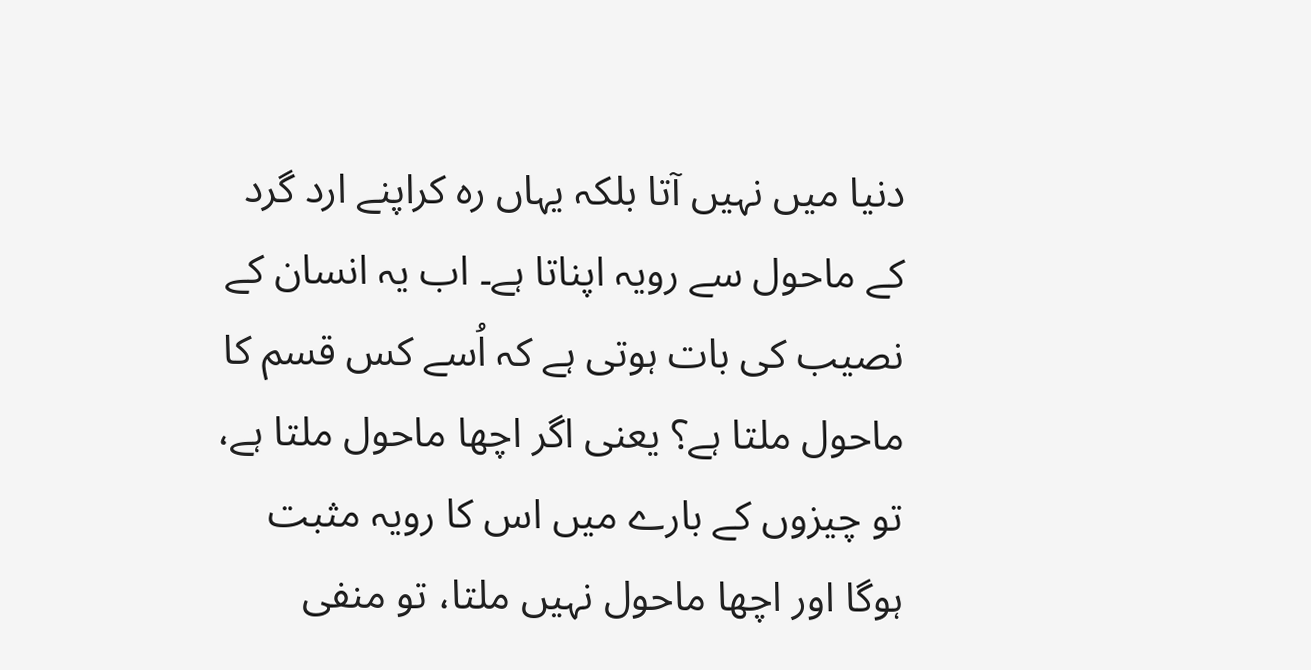دنیا میں نہیں آتا بلکہ یہاں رہ کراپنے ارد گرد کے ماحول سے رویہ اپناتا ہے۔ اب یہ انسان کے نصیب کی بات ہوتی ہے کہ اُسے کس قسم کا ماحول ملتا ہے؟ یعنی اگر اچھا ماحول ملتا ہے، تو چیزوں کے بارے میں اس کا رویہ مثبت ہوگا اور اچھا ماحول نہیں ملتا، تو منفی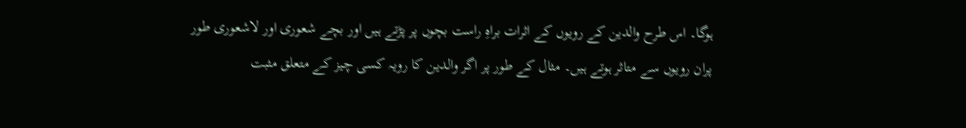ہوگا۔ اس طرح والدین کے رویوں کے اثرات براہِ راست بچوں پر پڑتے ہیں اور بچے شعوری اور لاشعوری طور پران رویوں سے متاثر ہوتے ہیں۔ مثال کے طور پر اگر والدین کا رویہ کسی چیز کے متعلق مثبت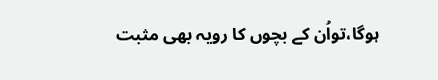ہوگا،تواُن کے بچوں کا رویہ بھی مثبت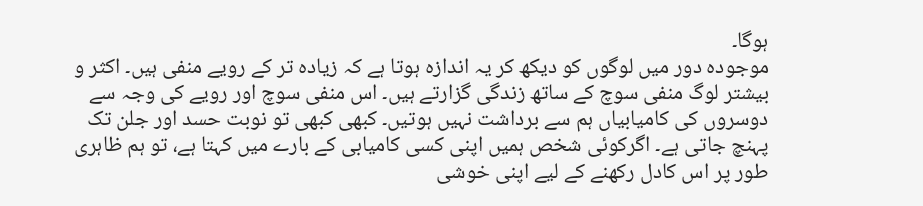ہوگا۔
موجودہ دور میں لوگوں کو دیکھ کر یہ اندازہ ہوتا ہے کہ زیادہ تر کے رویے منفی ہیں۔ اکثر و بیشتر لوگ منفی سوچ کے ساتھ زندگی گزارتے ہیں۔ اس منفی سوچ اور رویے کی وجہ سے دوسروں کی کامیابیاں ہم سے برداشت نہیں ہوتیں۔ کبھی کبھی تو نوبت حسد اور جلن تک پہنچ جاتی ہے۔ اگرکوئی شخص ہمیں اپنی کسی کامیابی کے بارے میں کہتا ہے، تو ہم ظاہری طور پر اس کادل رکھنے کے لیے اپنی خوشی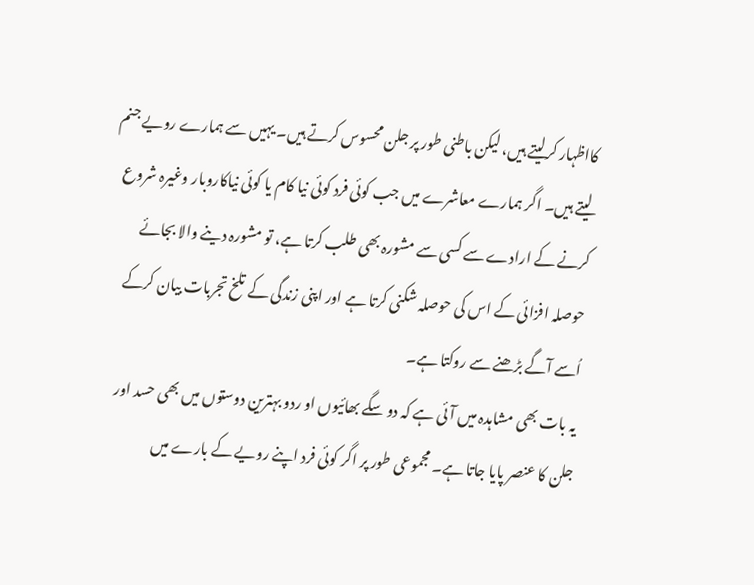کااظہار کرلیتے ہیں، لیکن باطنی طور پر جلن محسوس کرتے ہیں۔ یہیں سے ہمارے رویے جنم لیتے ہیں۔ اگر ہمارے معاشرے میں جب کوئی فرد کوئی نیا کام یا کوئی نیاکاروبار وغیرہ شروع کرنے کے ارادے سے کسی سے مشورہ بھی طلب کرتا ہے، تو مشورہ دینے والا بجائے حوصلہ افزائی کے اس کی حوصلہ شکنی کرتا ہے اور اپنی زندگی کے تلخ تجربات بیان کرکے اُسے آگے بڑھنے سے روکتا ہے۔
یہ بات بھی مشاہدہ میں آئی ہے کہ دو سگے بھائیوں او ردو بہترین دوستوں میں بھی حسد اور جلن کا عنصر پایا جاتا ہے۔ مجموعی طور پر اگر کوئی فرد اپنے رویے کے بارے میں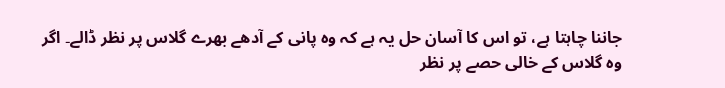جاننا چاہتا ہے، تو اس کا آسان حل یہ ہے کہ وہ پانی کے آدھے بھرے گلاس پر نظر ڈالے۔ اگر وہ گلاس کے خالی حصے پر نظر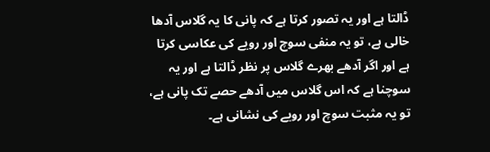ڈالتا ہے اور یہ تصور کرتا ہے کہ پانی کا یہ گلاس آدھا خالی ہے، تو یہ منفی سوچ اور رویے کی عکاسی کرتا ہے اور اگر آدھے بھرے گلاس پر نظر ڈالتا ہے اور یہ سوچنا ہے کہ اس گلاس میں آدھے حصے تک پانی ہے، تو یہ مثبت سوچ اور رویے کی نشانی ہے۔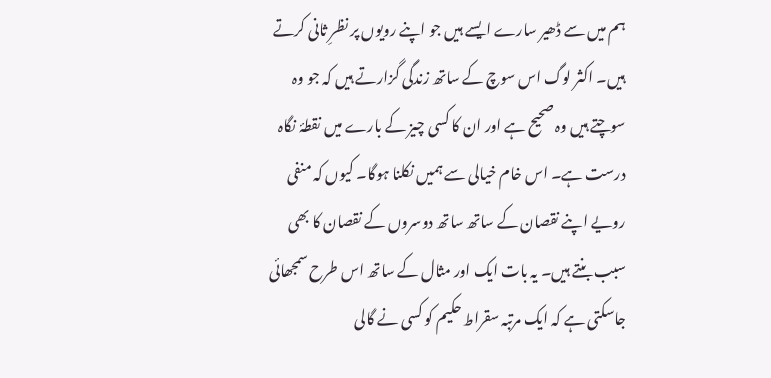ہم میں سے ڈھیر سارے ایسے ہیں جو اپنے رویوں پر نظرِ ثانی کرتے ہیں۔ اکثر لوگ اس سوچ کے ساتھ زندگی گزارتے ہیں کہ جو وہ سوچتے ہیں وہ صحیح ہے اور ان کا کسی چیز کے بارے میں نقطۂ نگاہ درست ہے۔ اس خام خیالی سے ہمیں نکلنا ہوگا۔ کیوں کہ منفی رویے اپنے نقصان کے ساتھ ساتھ دوسروں کے نقصان کا بھی سبب بنتے ہیں۔ یہ بات ایک اور مثال کے ساتھ اس طرح سمجھائی جاسکتی ہے کہ ایک مرتبہ سقراط حکیم کو کسی نے گالی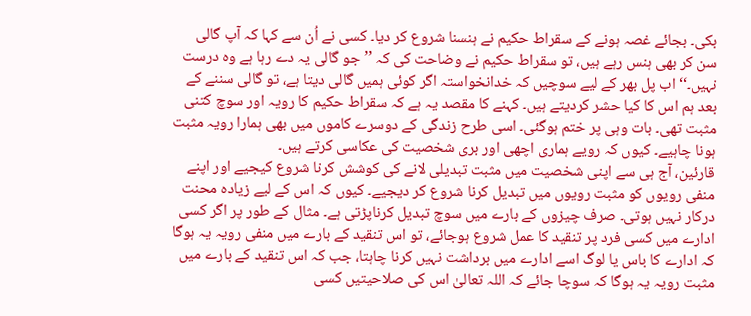بکی۔ بجائے غصہ ہونے کے سقراط حکیم نے ہنسنا شروع کر دیا۔ کسی نے اُن سے کہا کہ آپ گالی سن کر بھی ہنس رہے ہیں، تو سقراط حکیم نے وضاحت کی کہ ’’جو گالی یہ دے رہا ہے وہ درست نہیں۔‘‘ اب پل بھر کے لیے سوچیں کہ خدانخواستہ اگر کوئی ہمیں گالی دیتا ہے، تو گالی سننے کے بعد ہم اس کا کیا حشر کردیتے ہیں۔ کہنے کا مقصد یہ ہے کہ سقراط حکیم کا رویہ اور سوچ کتنی مثبت تھی۔ بات وہی پر ختم ہوگئی۔ اسی طرح زندگی کے دوسرے کاموں میں بھی ہمارا رویہ مثبت ہونا چاہیے۔ کیوں کہ رویے ہماری اچھی اور بری شخصیت کی عکاسی کرتے ہیں۔
قارئین، آج ہی سے اپنی شخصیت میں مثبت تبدیلی لانے کی کوشش کرنا شروع کیجیے اور اپنے منفی رویوں کو مثبت رویوں میں تبدیل کرنا شروع کر دیجیے۔ کیوں کہ اس کے لیے زیادہ محنت درکار نہیں ہوتی۔ صرف چیزوں کے بارے میں سوچ تبدیل کرناپڑتی ہے۔ مثال کے طور پر اگر کسی ادارے میں کسی فرد پر تنقید کا عمل شروع ہوجائے، تو اس تنقید کے بارے میں منفی رویہ یہ ہوگا کہ ادارے کا باس یا لوگ اسے ادارے میں برداشت نہیں کرنا چاہتا، جب کہ اس تنقید کے بارے میں مثبت رویہ یہ ہوگا کہ سوچا جائے کہ اللہ تعالیٰ اس کی صلاحیتیں کسی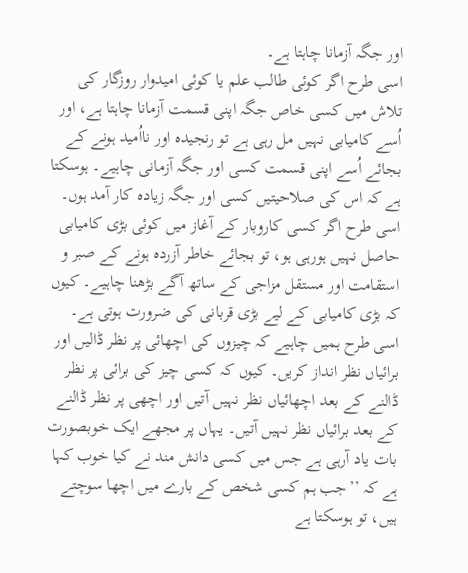اور جگہ آزمانا چاہتا ہے۔
اسی طرح اگر کوئی طالب علم یا کوئی امیدوار روزگار کی تلاش میں کسی خاص جگہ اپنی قسمت آزمانا چاہتا ہے، اور اُسے کامیابی نہیں مل رہی ہے تو رنجیدہ اور نااُمید ہونے کے بجائے اُسے اپنی قسمت کسی اور جگہ آزمانی چاہیے۔ ہوسکتا ہے کہ اس کی صلاحیتیں کسی اور جگہ زیادہ کار آمد ہوں۔ اسی طرح اگر کسی کاروبار کے آغاز میں کوئی بڑی کامیابی حاصل نہیں ہورہی ہو، تو بجائے خاطر آزردہ ہونے کے صبر و استقامت اور مستقل مزاجی کے ساتھ آگے بڑھنا چاہیے۔ کیوں کہ بڑی کامیابی کے لیے بڑی قربانی کی ضرورت ہوتی ہے۔
اسی طرح ہمیں چاہیے کہ چیزوں کی اچھائی پر نظر ڈالیں اور برائیاں نظر انداز کریں۔ کیوں کہ کسی چیز کی برائی پر نظر ڈالنے کے بعد اچھائیاں نظر نہیں آتیں اور اچھی پر نظر ڈالنے کے بعد برائیاں نظر نہیں آتیں۔ یہاں پر مجھے ایک خوبصورت بات یاد آرہی ہے جس میں کسی دانش مند نے کیا خوب کہا ہے کہ ’’جب ہم کسی شخص کے بارے میں اچھا سوچتے ہیں، تو ہوسکتا ہے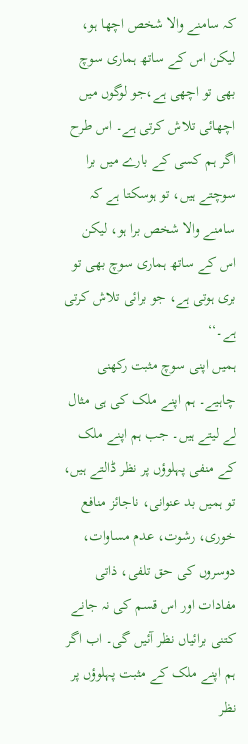کہ سامنے والا شخص اچھا ہو، لیکن اس کے ساتھ ہماری سوچ بھی تو اچھی ہے،جو لوگوں میں اچھائی تلاش کرتی ہے۔ اس طرح اگر ہم کسی کے بارے میں برا سوچتے ہیں، تو ہوسکتا ہے کہ سامنے والا شخص برا ہو، لیکن اس کے ساتھ ہماری سوچ بھی تو بری ہوتی ہے، جو برائی تلاش کرتی ہے۔‘‘
ہمیں اپنی سوچ مثبت رکھنی چاہیے۔ ہم اپنے ملک کی ہی مثال لے لیتے ہیں۔ جب ہم اپنے ملک کے منفی پہلوؤں پر نظر ڈالتے ہیں، تو ہمیں بد عنوانی، ناجائز منافع خوری، رشوت، عدم مساوات، دوسروں کی حق تلفی، ذاتی مفادات اور اس قسم کی نہ جانے کتنی برائیاں نظر آئیں گی۔ اب اگر ہم اپنے ملک کے مثبت پہلوؤں پر نظر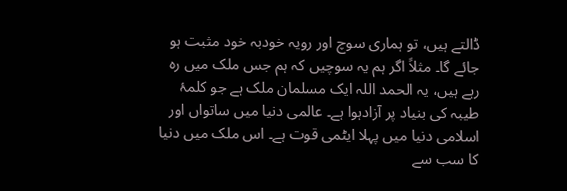ڈالتے ہیں، تو ہماری سوچ اور رویہ خودبہ خود مثبت ہو جائے گا۔ مثلاً اگر ہم یہ سوچیں کہ ہم جس ملک میں رہ رہے ہیں، یہ الحمد اللہ ایک مسلمان ملک ہے جو کلمۂ طیبہ کی بنیاد پر آزادہوا ہے۔ عالمی دنیا میں ساتواں اور اسلامی دنیا میں پہلا ایٹمی قوت ہے۔ اس ملک میں دنیا کا سب سے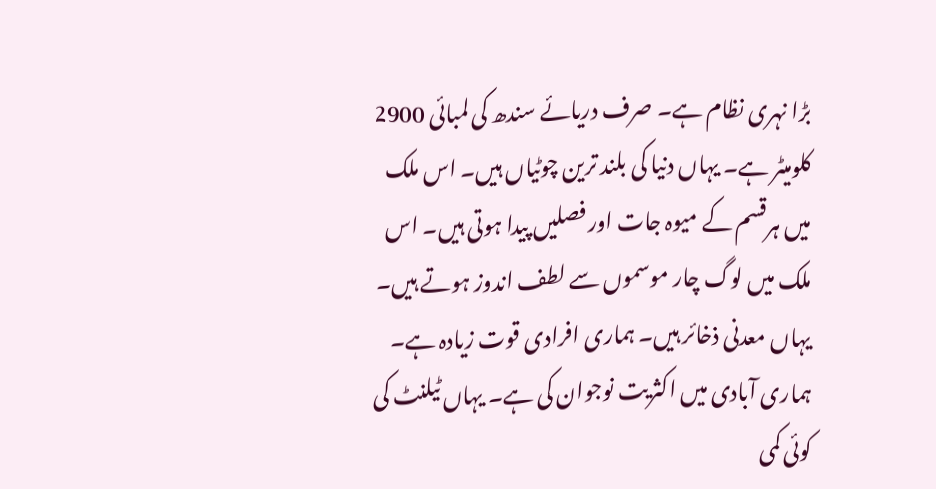بڑا نہری نظام ہے۔ صرف دریائے سندھ کی لمبائی 2900 کلومیٹر ہے۔ یہاں دنیا کی بلند ترین چوٹیاں ہیں۔ اس ملک میں ہرقسم کے میوہ جات اور فصلیں پیدا ہوتی ہیں۔ اس ملک میں لوگ چار موسموں سے لطف اندوز ہوتے ہیں۔ یہاں معدنی ذخائر ہیں۔ ہماری افرادی قوت زیادہ ہے۔ ہماری آبادی میں اکثریت نوجوان کی ہے۔ یہاں ٹیلنٹ کی کوئی کمی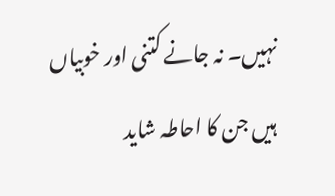نہیں۔ نہ جانے کتنی اور خوبیاں ہیں جن کا احاطہ شاید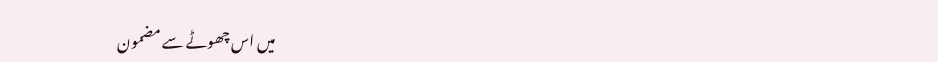میں اس چھوٹے سے مضمون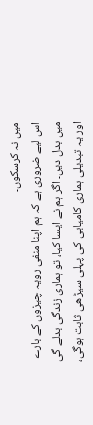میں نہ کرسکوں۔
اس لیے ضروری ہے کہ ہم اپنا منفی رویہ چیزوں کے بارے میں بدل دیں۔ اگر ہم نے ایسا کیا، تو ہماری زندگی بدلے گی اور یہ تبدیلی ہماری کامیابی کی پہلی سیڑھی ثابت ہوگی،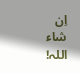اِن شاء اللہ!